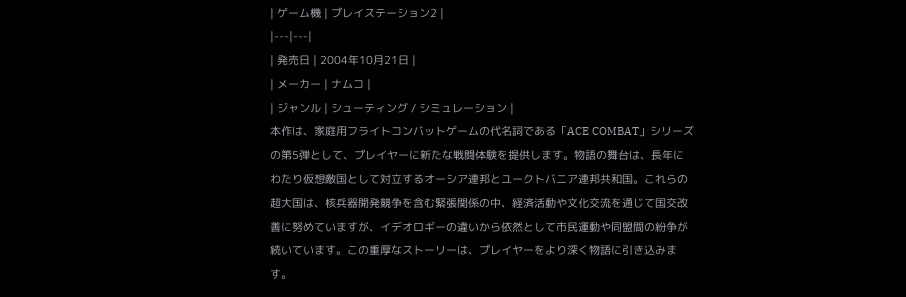| ゲーム機 | プレイステーション2 |
|---|---|
| 発売日 | 2004年10月21日 |
| メーカー | ナムコ |
| ジャンル | シューティング / シミュレーション |
本作は、家庭用フライトコンバットゲームの代名詞である「ACE COMBAT」シリーズの第5弾として、プレイヤーに新たな戦闘体験を提供します。物語の舞台は、長年にわたり仮想敵国として対立するオーシア連邦とユークトバニア連邦共和国。これらの超大国は、核兵器開発競争を含む緊張関係の中、経済活動や文化交流を通じて国交改善に努めていますが、イデオロギーの違いから依然として市民運動や同盟間の紛争が続いています。この重厚なストーリーは、プレイヤーをより深く物語に引き込みます。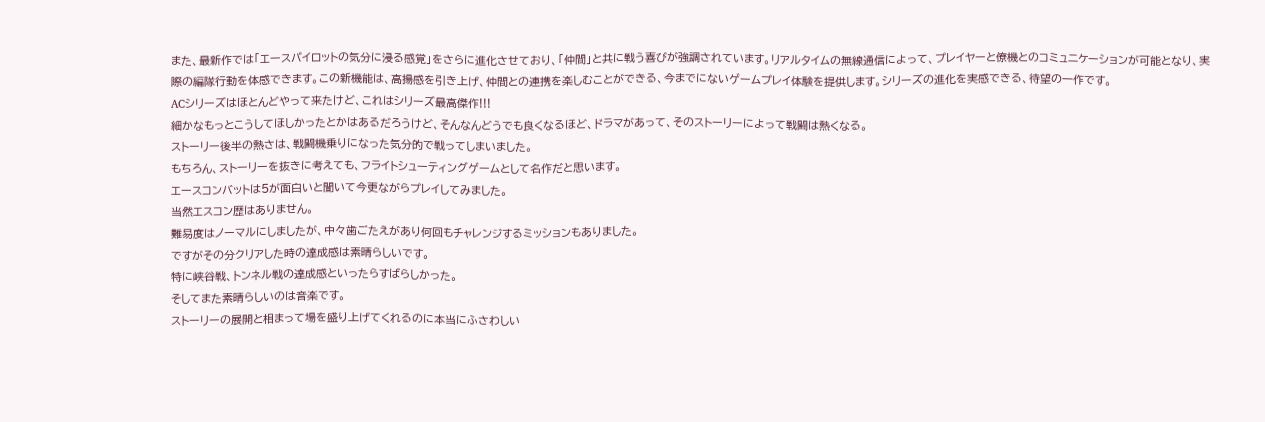また、最新作では「エースパイロットの気分に浸る感覚」をさらに進化させており、「仲間」と共に戦う喜びが強調されています。リアルタイムの無線通信によって、プレイヤーと僚機とのコミュニケーションが可能となり、実際の編隊行動を体感できます。この新機能は、高揚感を引き上げ、仲間との連携を楽しむことができる、今までにないゲームプレイ体験を提供します。シリーズの進化を実感できる、待望の一作です。
ACシリーズはほとんどやって来たけど、これはシリーズ最高傑作!!!
細かなもっとこうしてほしかったとかはあるだろうけど、そんなんどうでも良くなるほど、ドラマがあって、そのストーリーによって戦闘は熱くなる。
ストーリー後半の熱さは、戦闘機乗りになった気分的で戦ってしまいました。
もちろん、ストーリーを抜きに考えても、フライトシューティングゲームとして名作だと思います。
エースコンバットは5が面白いと聞いて今更ながらプレイしてみました。
当然エスコン歴はありません。
難易度はノーマルにしましたが、中々歯ごたえがあり何回もチャレンジするミッションもありました。
ですがその分クリアした時の達成感は素晴らしいです。
特に峡谷戦、トンネル戦の達成感といったらすばらしかった。
そしてまた素晴らしいのは音楽です。
ストーリーの展開と相まって場を盛り上げてくれるのに本当にふさわしい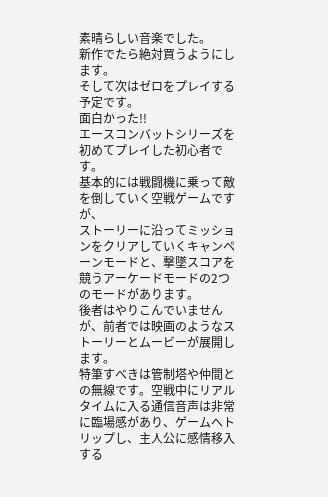素晴らしい音楽でした。
新作でたら絶対買うようにします。
そして次はゼロをプレイする予定です。
面白かった!!
エースコンバットシリーズを初めてプレイした初心者です。
基本的には戦闘機に乗って敵を倒していく空戦ゲームですが、
ストーリーに沿ってミッションをクリアしていくキャンペーンモードと、撃墜スコアを競うアーケードモードの2つのモードがあります。
後者はやりこんでいませんが、前者では映画のようなストーリーとムービーが展開します。
特筆すべきは管制塔や仲間との無線です。空戦中にリアルタイムに入る通信音声は非常に臨場感があり、ゲームへトリップし、主人公に感情移入する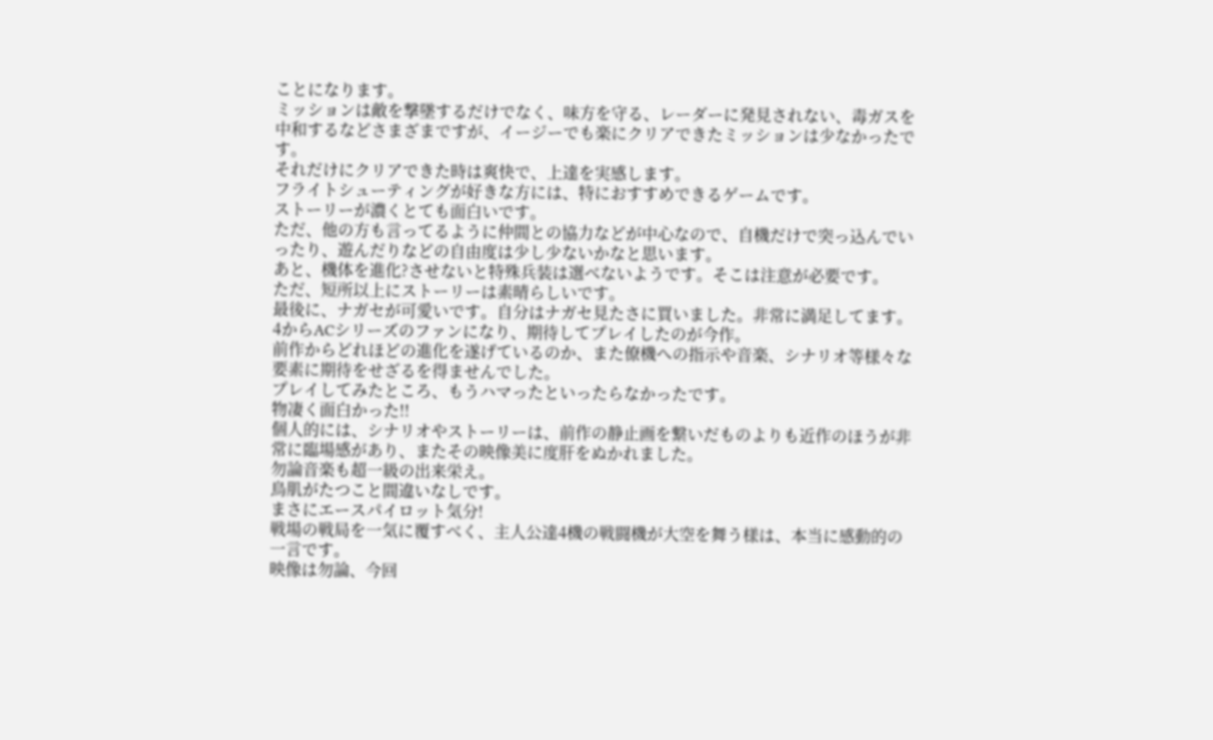ことになります。
ミッションは敵を撃墜するだけでなく、味方を守る、レーダーに発見されない、毒ガスを中和するなどさまざまですが、イージーでも楽にクリアできたミッションは少なかったです。
それだけにクリアできた時は爽快で、上達を実感します。
フライトシューティングが好きな方には、特におすすめできるゲームです。
ストーリーが濃くとても面白いです。
ただ、他の方も言ってるように仲間との協力などが中心なので、自機だけで突っ込んでいったり、遊んだりなどの自由度は少し少ないかなと思います。
あと、機体を進化?させないと特殊兵装は選べないようです。そこは注意が必要です。
ただ、短所以上にストーリーは素晴らしいです。
最後に、ナガセが可愛いです。自分はナガセ見たさに買いました。非常に満足してます。
4からACシリーズのファンになり、期待してプレイしたのが今作。
前作からどれほどの進化を遂げているのか、また僚機への指示や音楽、シナリオ等様々な要素に期待をせざるを得ませんでした。
プレイしてみたところ、もうハマったといったらなかったです。
物凄く面白かった!!
個人的には、シナリオやストーリーは、前作の静止画を繋いだものよりも近作のほうが非常に臨場感があり、またその映像美に度肝をぬかれました。
勿論音楽も超一級の出来栄え。
鳥肌がたつこと間違いなしです。
まさにエースパイロット気分!
戦場の戦局を一気に覆すべく、主人公達4機の戦闘機が大空を舞う様は、本当に感動的の一言です。
映像は勿論、今回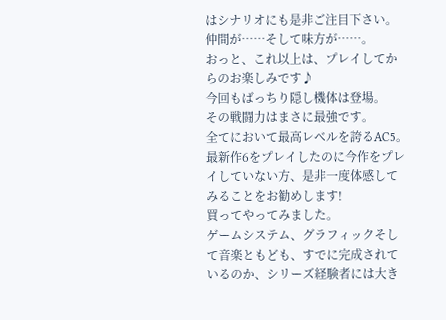はシナリオにも是非ご注目下さい。
仲間が……そして味方が……。
おっと、これ以上は、プレイしてからのお楽しみです♪
今回もばっちり隠し機体は登場。
その戦闘力はまさに最強です。
全てにおいて最高レベルを誇るAC5。
最新作6をプレイしたのに今作をプレイしていない方、是非一度体感してみることをお勧めします!
買ってやってみました。
ゲームシステム、グラフィックそして音楽ともども、すでに完成されているのか、シリーズ経験者には大き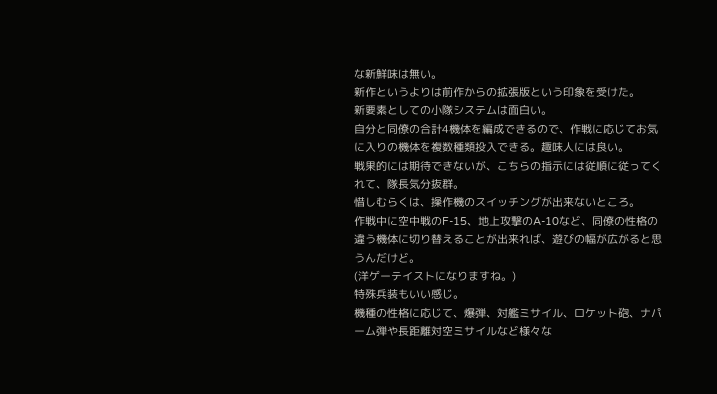な新鮮味は無い。
新作というよりは前作からの拡張版という印象を受けた。
新要素としての小隊システムは面白い。
自分と同僚の合計4機体を編成できるので、作戦に応じてお気に入りの機体を複数種類投入できる。趣味人には良い。
戦果的には期待できないが、こちらの指示には従順に従ってくれて、隊長気分抜群。
惜しむらくは、操作機のスイッチングが出来ないところ。
作戦中に空中戦のF-15、地上攻撃のA-10など、同僚の性格の違う機体に切り替えることが出来れば、遊びの幅が広がると思うんだけど。
(洋ゲーテイストになりますね。)
特殊兵装もいい感じ。
機種の性格に応じて、爆弾、対艦ミサイル、ロケット砲、ナパーム弾や長距離対空ミサイルなど様々な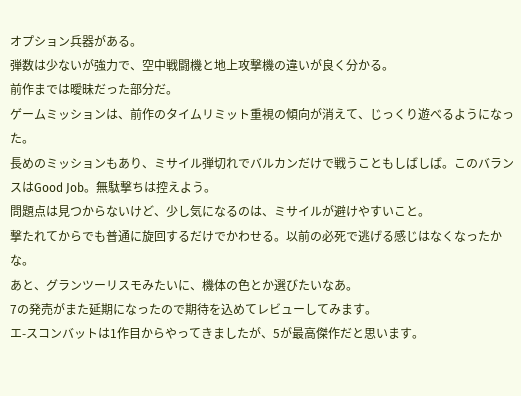オプション兵器がある。
弾数は少ないが強力で、空中戦闘機と地上攻撃機の違いが良く分かる。
前作までは曖昧だった部分だ。
ゲームミッションは、前作のタイムリミット重視の傾向が消えて、じっくり遊べるようになった。
長めのミッションもあり、ミサイル弾切れでバルカンだけで戦うこともしばしば。このバランスはGood Job。無駄撃ちは控えよう。
問題点は見つからないけど、少し気になるのは、ミサイルが避けやすいこと。
撃たれてからでも普通に旋回するだけでかわせる。以前の必死で逃げる感じはなくなったかな。
あと、グランツーリスモみたいに、機体の色とか選びたいなあ。
7の発売がまた延期になったので期待を込めてレビューしてみます。
エ-スコンバットは1作目からやってきましたが、5が最高傑作だと思います。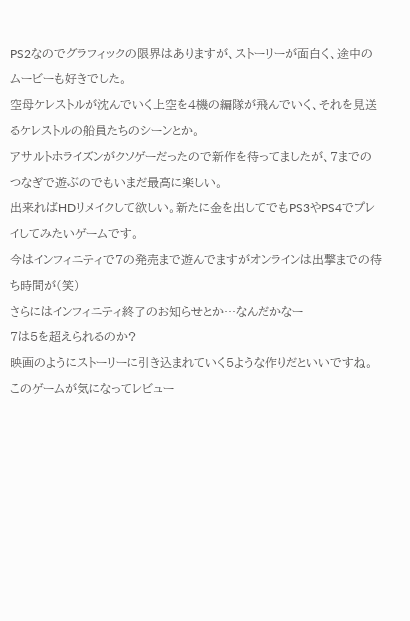PS2なのでグラフィックの限界はありますが、ストーリーが面白く、途中のムービーも好きでした。
空母ケレストルが沈んでいく上空を4機の編隊が飛んでいく、それを見送るケレストルの船員たちのシーンとか。
アサルトホライズンがクソゲーだったので新作を待ってましたが、7までのつなぎで遊ぶのでもいまだ最高に楽しい。
出来ればHDリメイクして欲しい。新たに金を出してでもPS3やPS4でプレイしてみたいゲームです。
今はインフィニティで7の発売まで遊んでますがオンラインは出撃までの待ち時間が(笑)
さらにはインフィニティ終了のお知らせとか…なんだかなー
7は5を超えられるのか?
映画のようにストーリーに引き込まれていく5ような作りだといいですね。
このゲームが気になってレビュー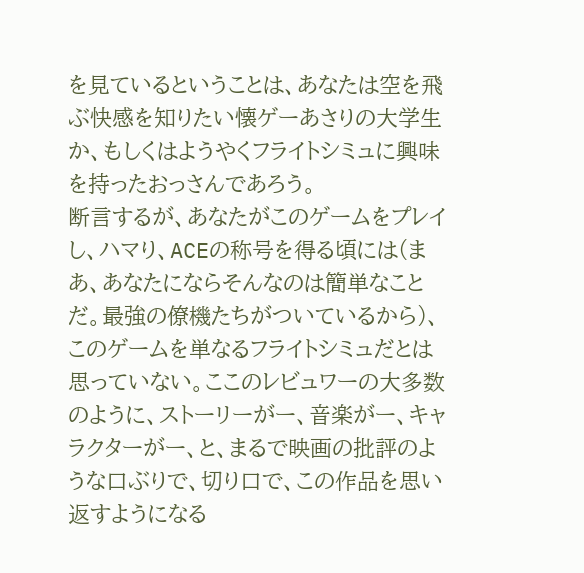を見ているということは、あなたは空を飛ぶ快感を知りたい懐ゲーあさりの大学生か、もしくはようやくフライトシミュに興味を持ったおっさんであろう。
断言するが、あなたがこのゲームをプレイし、ハマり、ACEの称号を得る頃には(まあ、あなたにならそんなのは簡単なことだ。最強の僚機たちがついているから)、このゲームを単なるフライトシミュだとは思っていない。ここのレビュワーの大多数のように、ストーリーがー、音楽がー、キャラクターがー、と、まるで映画の批評のような口ぶりで、切り口で、この作品を思い返すようになる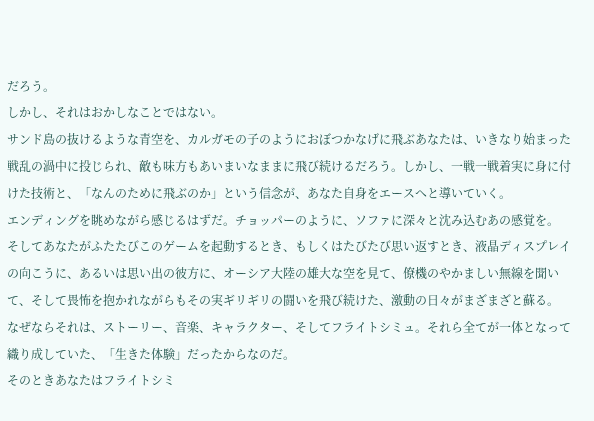だろう。
しかし、それはおかしなことではない。
サンド島の抜けるような青空を、カルガモの子のようにおぼつかなげに飛ぶあなたは、いきなり始まった戦乱の渦中に投じられ、敵も味方もあいまいなままに飛び続けるだろう。しかし、一戦一戦着実に身に付けた技術と、「なんのために飛ぶのか」という信念が、あなた自身をエースへと導いていく。
エンディングを眺めながら感じるはずだ。チョッパーのように、ソファに深々と沈み込むあの感覚を。
そしてあなたがふたたびこのゲームを起動するとき、もしくはたびたび思い返すとき、液晶ディスプレイの向こうに、あるいは思い出の彼方に、オーシア大陸の雄大な空を見て、僚機のやかましい無線を聞いて、そして畏怖を抱かれながらもその実ギリギリの闘いを飛び続けた、激動の日々がまざまざと蘇る。
なぜならそれは、ストーリー、音楽、キャラクター、そしてフライトシミュ。それら全てが一体となって織り成していた、「生きた体験」だったからなのだ。
そのときあなたはフライトシミ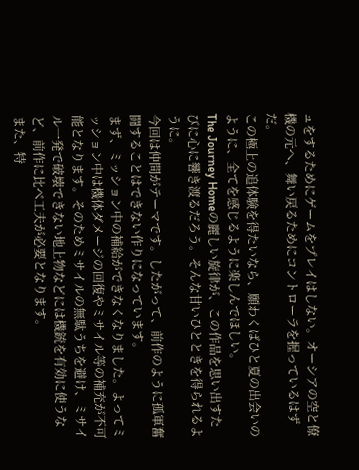ュをするためにゲームをプレイはしない。オーシアの空と僚機の元へ、舞い戻るためにコントローラを握っているはずだ。
この極上の追体験を得たいなら、願わくばひと夏の出会いのように、全てを感じるように楽しんでほしい。
The Journey Homeの麗しい旋律が、この作品を思い出すたびに心に響き渡るだろう。そんな甘いひとときを得られるように。
今回は仲間がテーマです。したがって、前作のように孤軍奮闘することはできない作りになっています。
まず、ミッション中の補給ができなくなりました。よってミッション中は機体ダメージの回復やミサイル等の補充が不可能となります。そのためミサイルの無駄うちを避け、ミサイル一発で破壊できない地上物などには機銃を有効に使うなど、前作に比べ工夫が必要となります。
また、特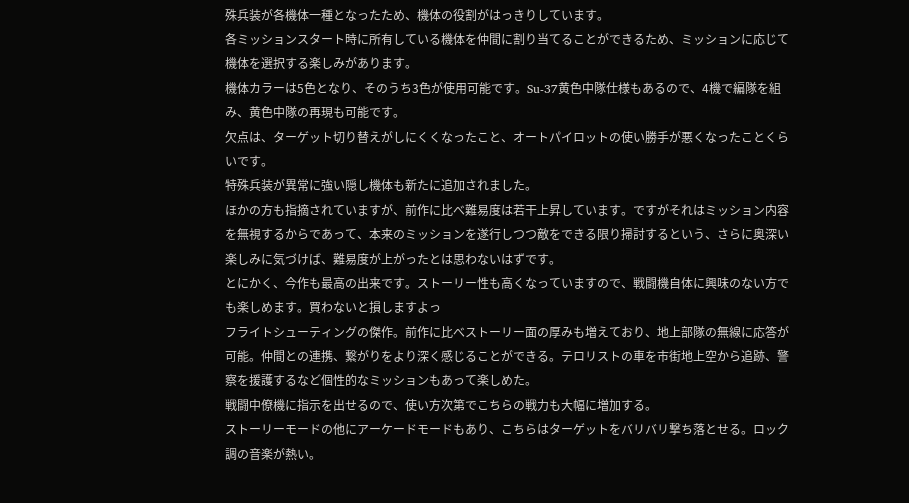殊兵装が各機体一種となったため、機体の役割がはっきりしています。
各ミッションスタート時に所有している機体を仲間に割り当てることができるため、ミッションに応じて機体を選択する楽しみがあります。
機体カラーは5色となり、そのうち3色が使用可能です。Su-37黄色中隊仕様もあるので、4機で編隊を組み、黄色中隊の再現も可能です。
欠点は、ターゲット切り替えがしにくくなったこと、オートパイロットの使い勝手が悪くなったことくらいです。
特殊兵装が異常に強い隠し機体も新たに追加されました。
ほかの方も指摘されていますが、前作に比べ難易度は若干上昇しています。ですがそれはミッション内容を無視するからであって、本来のミッションを遂行しつつ敵をできる限り掃討するという、さらに奥深い楽しみに気づけば、難易度が上がったとは思わないはずです。
とにかく、今作も最高の出来です。ストーリー性も高くなっていますので、戦闘機自体に興味のない方でも楽しめます。買わないと損しますよっ
フライトシューティングの傑作。前作に比べストーリー面の厚みも増えており、地上部隊の無線に応答が可能。仲間との連携、繋がりをより深く感じることができる。テロリストの車を市街地上空から追跡、警察を援護するなど個性的なミッションもあって楽しめた。
戦闘中僚機に指示を出せるので、使い方次第でこちらの戦力も大幅に増加する。
ストーリーモードの他にアーケードモードもあり、こちらはターゲットをバリバリ撃ち落とせる。ロック調の音楽が熱い。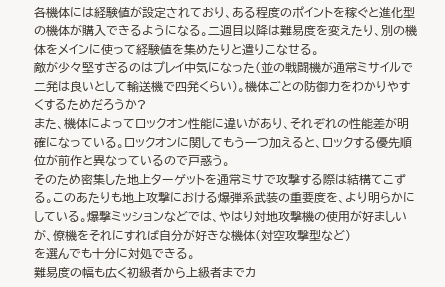各機体には経験値が設定されており、ある程度のポイントを稼ぐと進化型の機体が購入できるようになる。二週目以降は難易度を変えたり、別の機体をメインに使って経験値を集めたりと遣りこなせる。
敵が少々堅すぎるのはプレイ中気になった(並の戦闘機が通常ミサイルで二発は良いとして輸送機で四発くらい)。機体ごとの防御力をわかりやすくするためだろうか?
また、機体によってロックオン性能に違いがあり、それぞれの性能差が明確になっている。ロックオンに関してもう一つ加えると、ロックする優先順位が前作と異なっているので戸惑う。
そのため密集した地上ターゲットを通常ミサで攻撃する際は結構てこずる。このあたりも地上攻撃における爆弾系武装の重要度を、より明らかにしている。爆撃ミッションなどでは、やはり対地攻撃機の使用が好ましいが、僚機をそれにすれば自分が好きな機体(対空攻撃型など)
を選んでも十分に対処できる。
難易度の幅も広く初級者から上級者までカ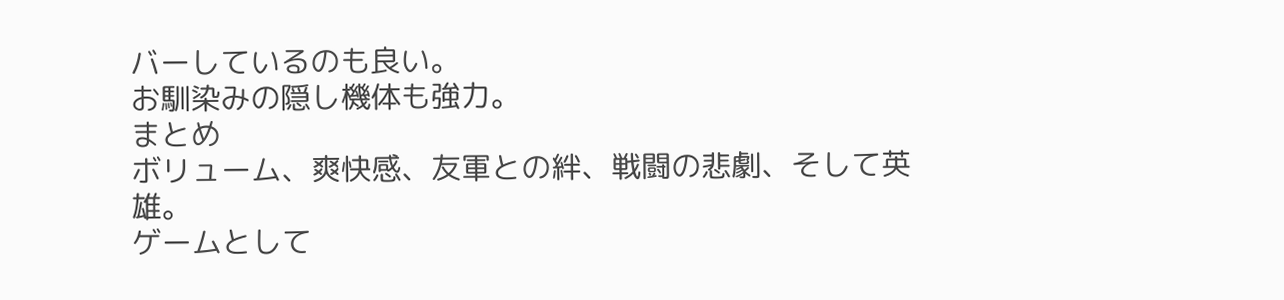バーしているのも良い。
お馴染みの隠し機体も強力。
まとめ
ボリューム、爽快感、友軍との絆、戦闘の悲劇、そして英雄。
ゲームとして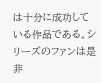は十分に成功している作品である。シリーズのファンは是非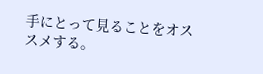手にとって見ることをオススメする。